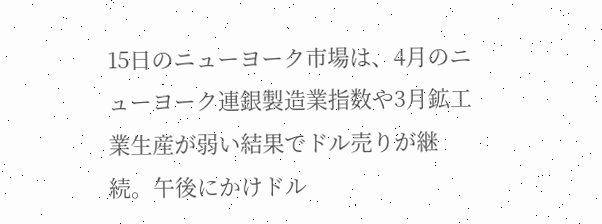15日のニューヨーク市場は、4月のニューヨーク連銀製造業指数や3月鉱工業生産が弱い結果でドル売りが継続。午後にかけドル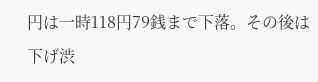円は一時118円79銭まで下落。その後は下げ渋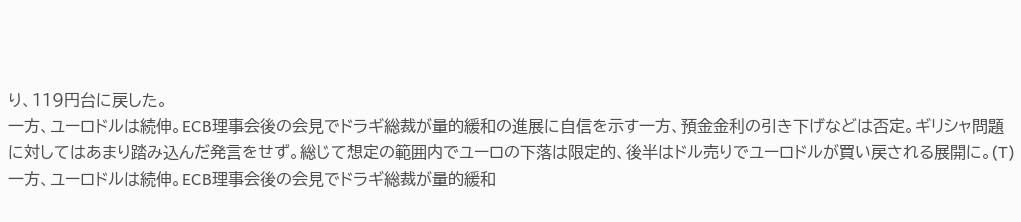り、119円台に戻した。
一方、ユーロドルは続伸。ECB理事会後の会見でドラギ総裁が量的緩和の進展に自信を示す一方、預金金利の引き下げなどは否定。ギリシャ問題に対してはあまり踏み込んだ発言をせず。総じて想定の範囲内でユーロの下落は限定的、後半はドル売りでユーロドルが買い戻される展開に。(T)
一方、ユーロドルは続伸。ECB理事会後の会見でドラギ総裁が量的緩和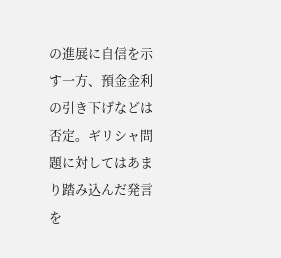の進展に自信を示す一方、預金金利の引き下げなどは否定。ギリシャ問題に対してはあまり踏み込んだ発言を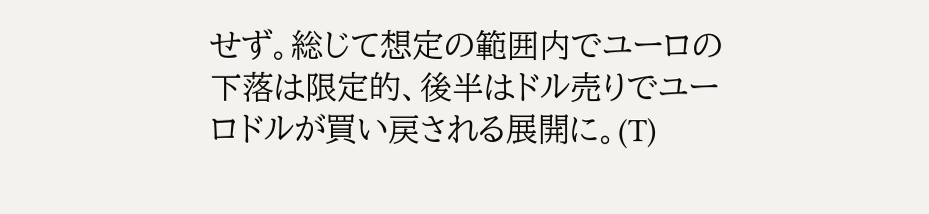せず。総じて想定の範囲内でユーロの下落は限定的、後半はドル売りでユーロドルが買い戻される展開に。(T)